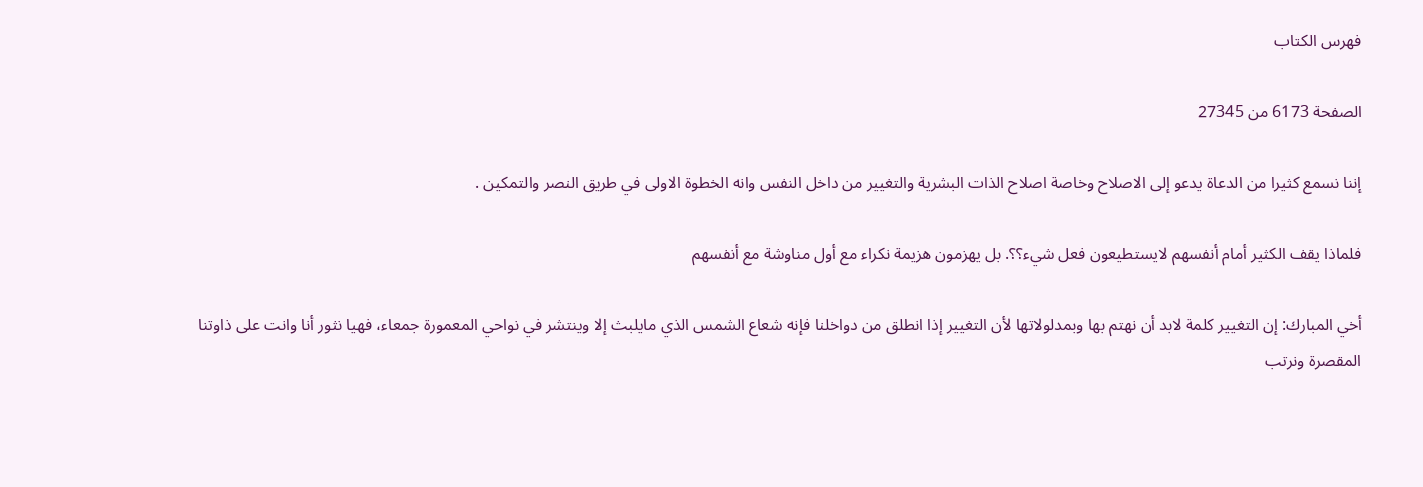فهرس الكتاب

الصفحة 6173 من 27345

إننا نسمع كثيرا من الدعاة يدعو إلى الاصلاح وخاصة اصلاح الذات البشرية والتغيير من داخل النفس وانه الخطوة الاولى في طريق النصر والتمكين .

فلماذا يقف الكثير أمام أنفسهم لايستطيعون فعل شيء؟؟. بل يهزمون هزيمة نكراء مع أول مناوشة مع أنفسهم

أخي المبارك: إن التغيير كلمة لابد أن نهتم بها وبمدلولاتها لأن التغيير إذا انطلق من دواخلنا فإنه شعاع الشمس الذي مايلبث إلا وينتشر في نواحي المعمورة جمعاء، فهيا نثور أنا وانت على ذاوتنا المقصرة ونرتب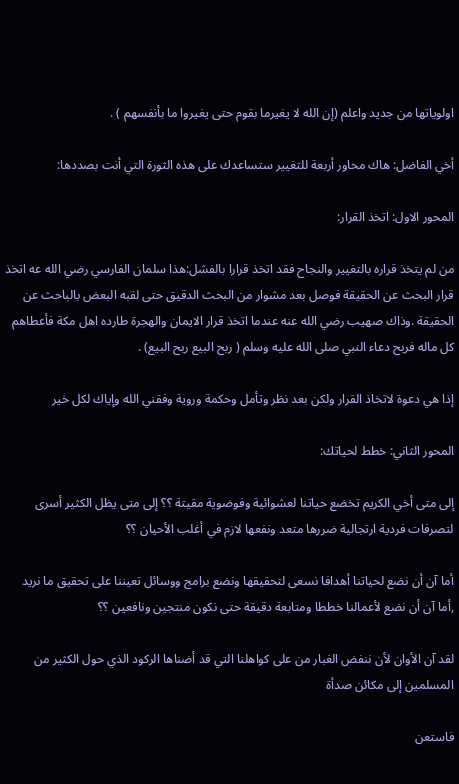اولوياتها من جديد واعلم (إن الله لا يغيرما بقوم حتى يغيروا ما بأنفسهم ) .

أخي الفاضل: هاك محاور أربعة للتغيير ستساعدك على هذه الثورة التي أنت بصددها:

المحور الاول: اتخذ القرار:

من لم يتخذ قراره بالتغيير والنجاح فقد اتخذ قرارا بالفشل:هذا سلمان الفارسي رضي الله عه اتخذ قرار البحث عن الحقيقة فوصل بعد مشوار من البحث الدقيق حتى لقبه البعض بالباحث عن الحقيقة .وذاك صهيب رضي الله عنه عندما اتخذ قرار الايمان والهجرة طارده اهل مكة فأعطاهم كل ماله فربح دعاء النبي صلى الله عليه وسلم ( ربح البيع ربح البيع) .

إذا هي دعوة لاتخاذ القرار ولكن بعد نظر وتأمل وحكمة وروية وفقني الله وإياك لكل خير

المحور الثاني: خطط لحياتك:

إلى متى أخي الكريم تخضع حياتنا لعشوائية وفوضوية مقيتة ؟؟ إلى متى يظل الكثير أسرى لتصرفات فردية ارتجالية ضررها متعد ونفعها لازم في أغلب الأحيان ؟؟

أما آن أن نضع لحياتنا أهدافا نسعى لتحقيقها ونضع برامج ووسائل تعيننا على تحقيق ما نريد ,أما آن أن نضع لأعمالنا خططا ومتابعة دقيقة حتى نكون منتجين ونافعين ؟؟

لقد آن الأوان لأن ننفض الغبار من على كواهلنا التي قد أضناها الركود الذي حول الكثير من المسلمين إلى مكائن صدأة

فاستعن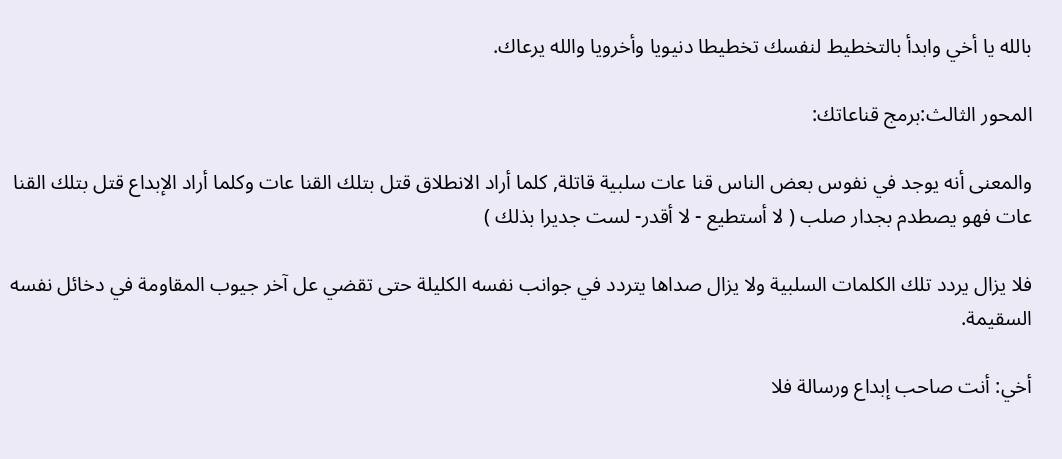بالله يا أخي وابدأ بالتخطيط لنفسك تخطيطا دنيويا وأخرويا والله يرعاك.

المحور الثالث:برمج قناعاتك:

والمعنى أنه يوجد في نفوس بعض الناس قنا عات سلبية قاتلة, كلما أراد الانطلاق قتل بتلك القنا عات وكلما أراد الإبداع قتل بتلك القنا عات فهو يصطدم بجدار صلب ( لا أستطيع - لا أقدر- لست جديرا بذلك )

فلا يزال يردد تلك الكلمات السلبية ولا يزال صداها يتردد في جوانب نفسه الكليلة حتى تقضي عل آخر جيوب المقاومة في دخائل نفسه السقيمة.

أخي: أنت صاحب إبداع ورسالة فلا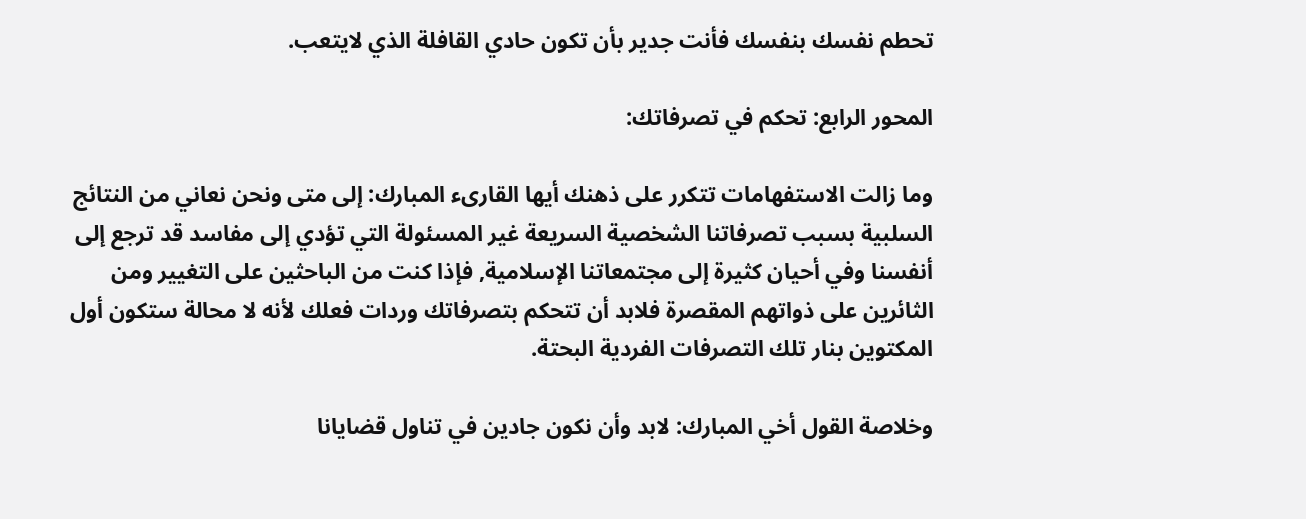تحطم نفسك بنفسك فأنت جدير بأن تكون حادي القافلة الذي لايتعب.

المحور الرابع: تحكم في تصرفاتك:

وما زالت الاستفهامات تتكرر على ذهنك أيها القارىء المبارك: إلى متى ونحن نعاني من النتائج السلبية بسبب تصرفاتنا الشخصية السريعة غير المسئولة التي تؤدي إلى مفاسد قد ترجع إلى أنفسنا وفي أحيان كثيرة إلى مجتمعاتنا الإسلامية, فإذا كنت من الباحثين على التغيير ومن الثائرين على ذواتهم المقصرة فلابد أن تتحكم بتصرفاتك وردات فعلك لأنه لا محالة ستكون أول المكتوين بنار تلك التصرفات الفردية البحتة.

وخلاصة القول أخي المبارك: لابد وأن نكون جادين في تناول قضايانا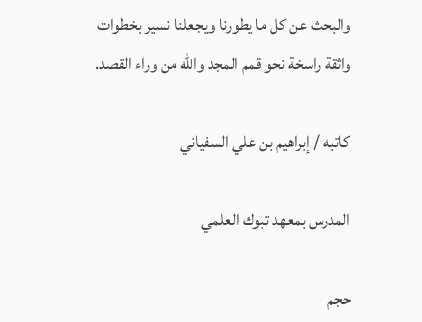والبحث عن كل ما يطورنا ويجعلنا نسير بخطوات واثقة راسخة نحو قمم المجد والله من وراء القصد.

كاتبه / إبراهيم بن علي السفياني

المدرس بمعهد تبوك العلمي

حجم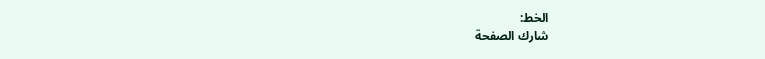الخط:
شارك الصفحة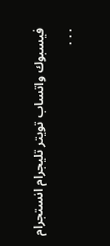فيسبوك واتساب تويتر تليجرام انستجرام
. . .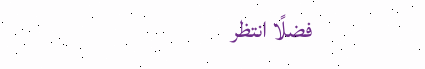فضلًا انتظر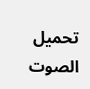تحميل الصوت